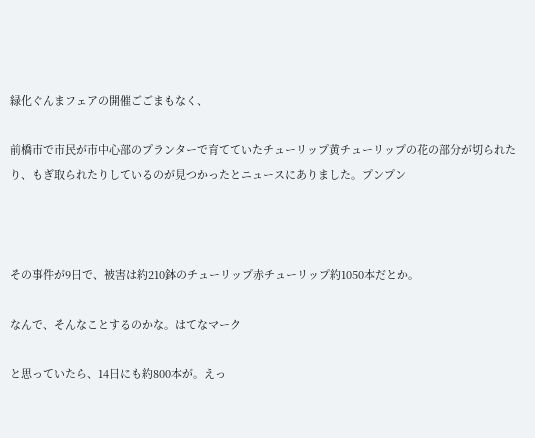緑化ぐんまフェアの開催ごごまもなく、

前橋市で市民が市中心部のプランターで育てていたチューリップ黄チューリップの花の部分が切られたり、もぎ取られたりしているのが見つかったとニュースにありました。プンプン



その事件が9日で、被害は約210鉢のチューリップ赤チューリップ約1050本だとか。

なんで、そんなことするのかな。はてなマーク

と思っていたら、14日にも約800本が。えっ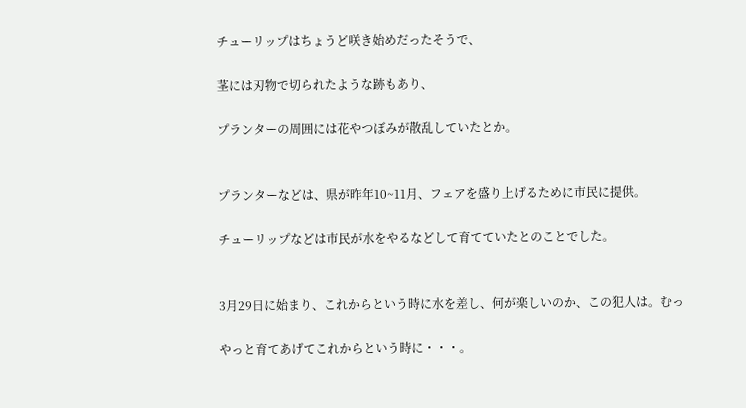チューリップはちょうど咲き始めだったそうで、

茎には刃物で切られたような跡もあり、

プランターの周囲には花やつぼみが散乱していたとか。


プランターなどは、県が昨年10~11月、フェアを盛り上げるために市民に提供。

チューリップなどは市民が水をやるなどして育てていたとのことでした。


3月29日に始まり、これからという時に水を差し、何が楽しいのか、この犯人は。むっ

やっと育てあげてこれからという時に・・・。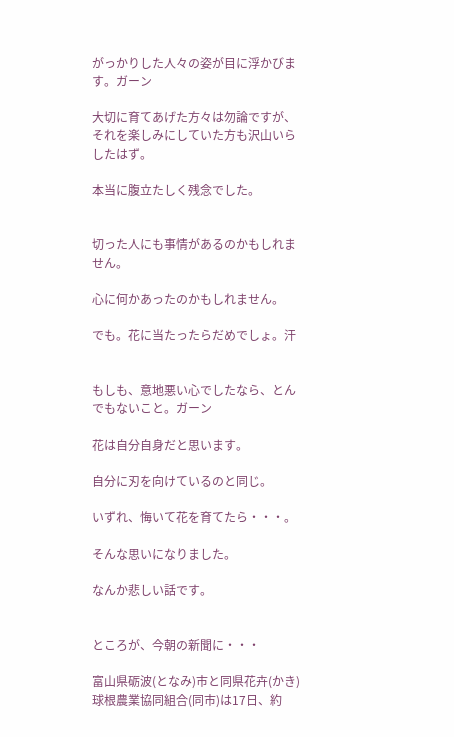がっかりした人々の姿が目に浮かびます。ガーン

大切に育てあげた方々は勿論ですが、それを楽しみにしていた方も沢山いらしたはず。

本当に腹立たしく残念でした。


切った人にも事情があるのかもしれません。

心に何かあったのかもしれません。

でも。花に当たったらだめでしょ。汗


もしも、意地悪い心でしたなら、とんでもないこと。ガーン

花は自分自身だと思います。

自分に刃を向けているのと同じ。

いずれ、悔いて花を育てたら・・・。

そんな思いになりました。

なんか悲しい話です。


ところが、今朝の新聞に・・・

富山県砺波(となみ)市と同県花卉(かき)球根農業協同組合(同市)は17日、約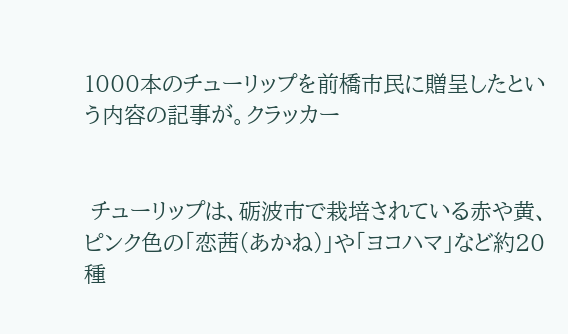1000本のチューリップを前橋市民に贈呈したという内容の記事が。クラッカー


 チューリップは、砺波市で栽培されている赤や黄、ピンク色の「恋茜(あかね)」や「ヨコハマ」など約20種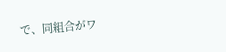で、同組合がワ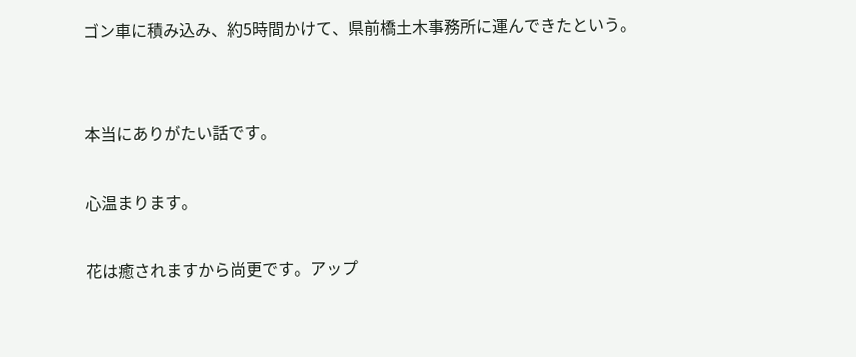ゴン車に積み込み、約5時間かけて、県前橋土木事務所に運んできたという。


本当にありがたい話です。

心温まります。

花は癒されますから尚更です。アップ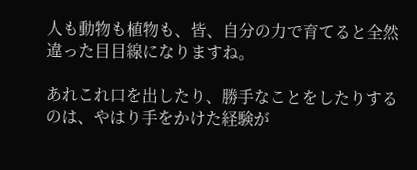人も動物も植物も、皆、自分の力で育てると全然違った目目線になりますね。

あれこれ口を出したり、勝手なことをしたりするのは、やはり手をかけた経験が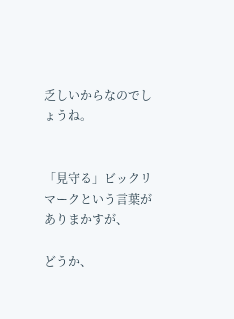乏しいからなのでしょうね。


「見守る」ビックリマークという言葉がありまかすが、

どうか、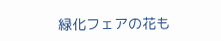緑化フェアの花も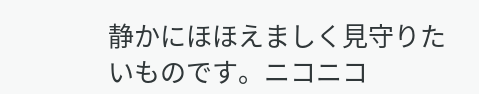静かにほほえましく見守りたいものです。ニコニコ